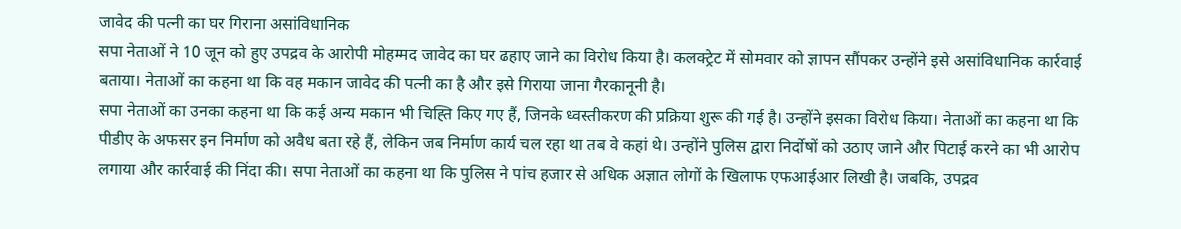जावेद की पत्नी का घर गिराना असांविधानिक
सपा नेताओं ने 10 जून को हुए उपद्रव के आरोपी मोहम्मद जावेद का घर ढहाए जाने का विरोध किया है। कलक्ट्रेट में सोमवार को ज्ञापन सौंपकर उन्होंने इसे असांविधानिक कार्रवाई बताया। नेताओं का कहना था कि वह मकान जावेद की पत्नी का है और इसे गिराया जाना गैरकानूनी है।
सपा नेताओं का उनका कहना था कि कई अन्य मकान भी चिह्ति किए गए हैं, जिनके ध्वस्तीकरण की प्रक्रिया शुरू की गई है। उन्होंने इसका विरोध किया। नेताओं का कहना था कि पीडीए के अफसर इन निर्माण को अवैध बता रहे हैं, लेकिन जब निर्माण कार्य चल रहा था तब वे कहां थे। उन्होंने पुलिस द्वारा निर्दोषों को उठाए जाने और पिटाई करने का भी आरोप लगाया और कार्रवाई की निंदा की। सपा नेताओं का कहना था कि पुलिस ने पांच हजार से अधिक अज्ञात लोगों के खिलाफ एफआईआर लिखी है। जबकि, उपद्रव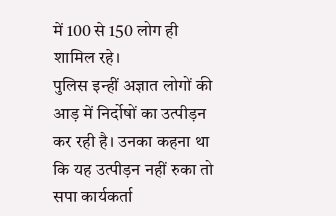में 100 से 150 लोग ही शामिल रहे।
पुलिस इन्हीं अज्ञात लोगों की आड़ में निर्दोषों का उत्पीड़न कर रही है। उनका कहना था कि यह उत्पीड़न नहीं रुका तो सपा कार्यकर्ता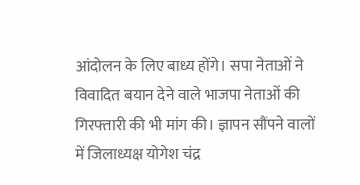आंदोलन के लिए बाध्य होंगे। सपा नेताओं ने विवादित बयान देने वाले भाजपा नेताओं की गिरफ्तारी की भी मांग की। ज्ञापन सौंपने वालों में जिलाध्यक्ष योगेश चंद्र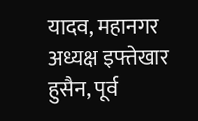यादव, महानगर अध्यक्ष इफ्तेखार हुसैन, पूर्व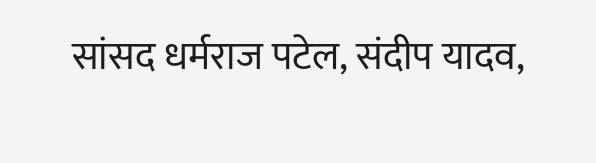सांसद धर्मराज पटेल, संदीप यादव,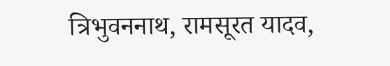त्रिभुवननाथ, रामसूरत यादव,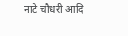नाटे चौधरी आदि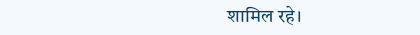शामिल रहे।